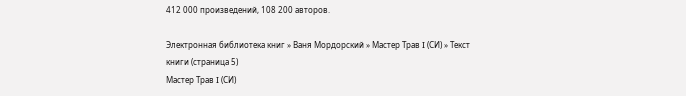412 000 произведений, 108 200 авторов.

Электронная библиотека книг » Ваня Мордорский » Мастер Трав I (СИ) » Текст книги (страница 5)
Мастер Трав I (СИ)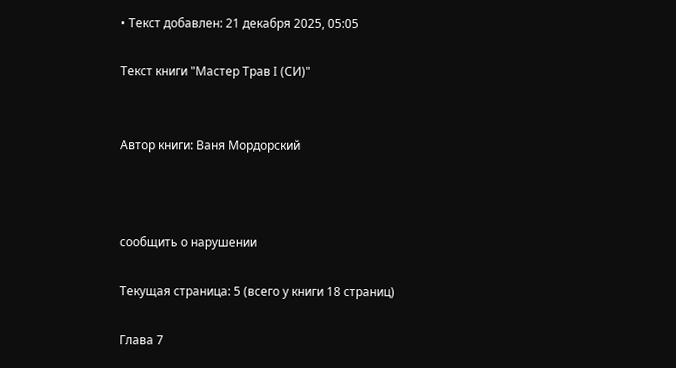• Текст добавлен: 21 декабря 2025, 05:05

Текст книги "Мастер Трав I (СИ)"


Автор книги: Ваня Мордорский



сообщить о нарушении

Текущая страница: 5 (всего у книги 18 страниц)

Глава 7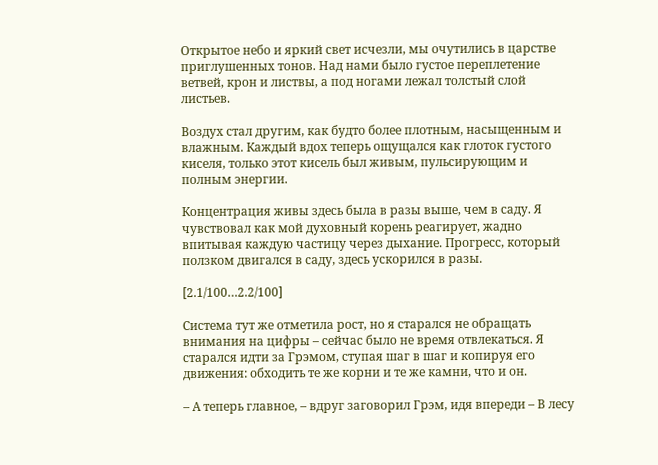Открытое небо и яркий свет исчезли, мы очутились в царстве приглушенных тонов. Над нами было густое переплетение ветвей, крон и листвы, а под ногами лежал толстый слой листьев.

Воздух стал другим, как будто более плотным, насыщенным и влажным. Каждый вдох теперь ощущался как глоток густого киселя, только этот кисель был живым, пульсирующим и полным энергии.

Концентрация живы здесь была в разы выше, чем в саду. Я чувствовал как мой духовный корень реагирует, жадно впитывая каждую частицу через дыхание. Прогресс, который ползком двигался в саду, здесь ускорился в разы.

[2.1/100…2.2/100]

Система тут же отметила рост, но я старался не обращать внимания на цифры – сейчас было не время отвлекаться. Я старался идти за Грэмом, ступая шаг в шаг и копируя его движения: обходить те же корни и те же камни, что и он.

– А теперь главное, – вдруг заговорил Грэм, идя впереди – В лесу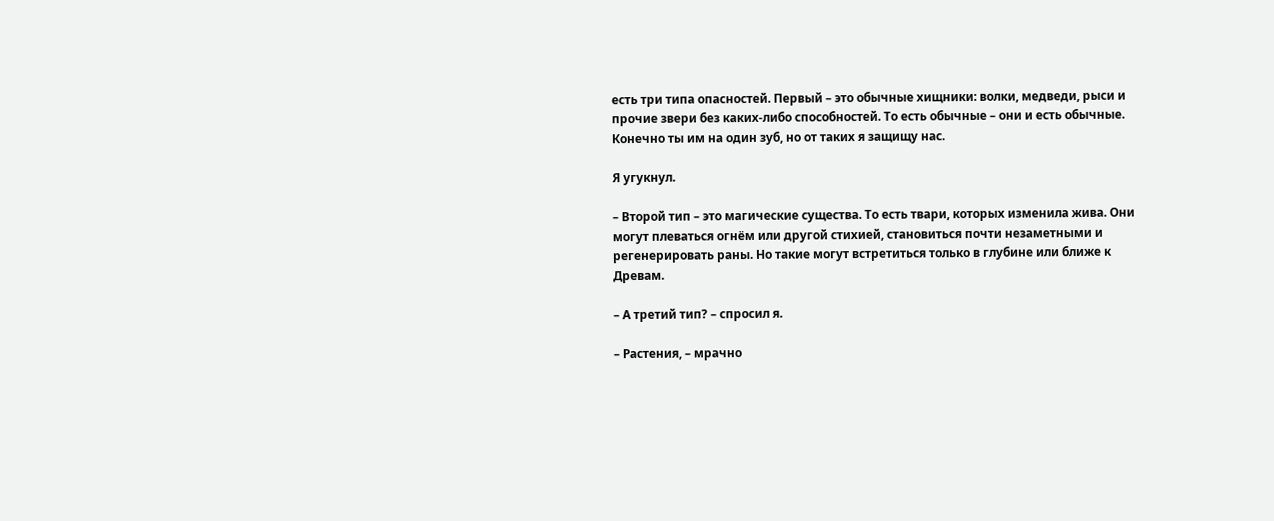есть три типа опасностей. Первый – это обычные хищники: волки, медведи, рыси и прочие звери без каких-либо способностей. То есть обычные – они и есть обычные. Конечно ты им на один зуб, но от таких я защищу нас.

Я угукнул.

– Второй тип – это магические существа. То есть твари, которых изменила жива. Они могут плеваться огнём или другой стихией, становиться почти незаметными и регенерировать раны. Но такие могут встретиться только в глубине или ближе к Древам.

– А третий тип? – спросил я.

– Растения, – мрачно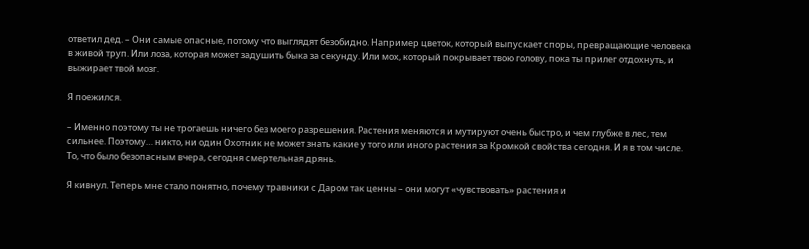ответил дед. – Они самые опасные, потому что выглядят безобидно. Например цветок, который выпускает споры, превращающие человека в живой труп. Или лоза, которая может задушить быка за секунду. Или мох, который покрывает твою голову, пока ты прилег отдохнуть, и выжирает твой мозг.

Я поежился.

– Именно поэтому ты не трогаешь ничего без моего разрешения. Растения меняются и мутируют очень быстро, и чем глубже в лес, тем сильнее. Поэтому… никто, ни один Охотник не может знать какие у того или иного растения за Кромкой свойства сегодня. И я в том числе. То, что было безопасным вчера, сегодня смертельная дрянь.

Я кивнул. Теперь мне стало понятно, почему травники с Даром так ценны – они могут «чувствовать» растения и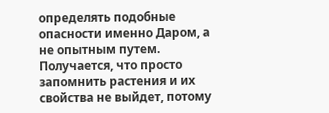определять подобные опасности именно Даром, а не опытным путем. Получается, что просто запомнить растения и их свойства не выйдет, потому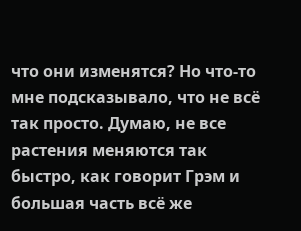что они изменятся? Но что-то мне подсказывало, что не всё так просто. Думаю, не все растения меняются так быстро, как говорит Грэм и большая часть всё же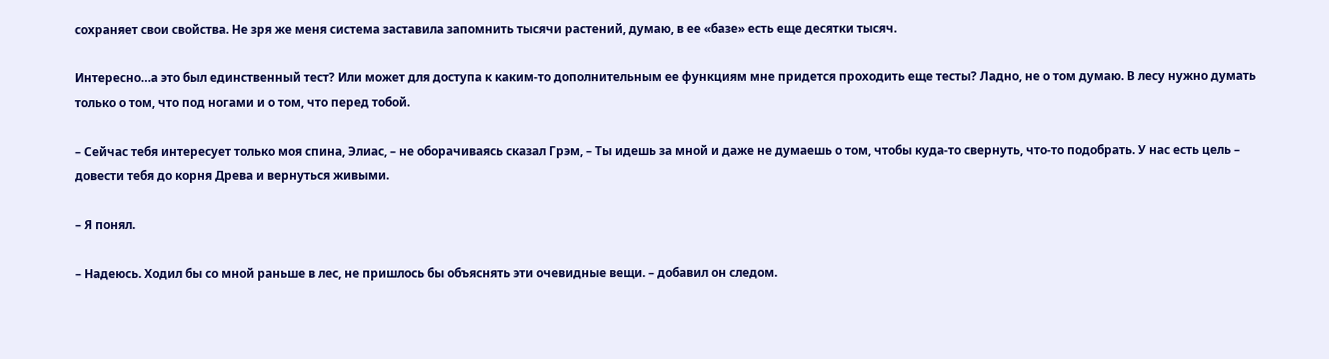сохраняет свои свойства. Не зря же меня система заставила запомнить тысячи растений, думаю, в ее «базе» есть еще десятки тысяч.

Интересно…а это был единственный тест? Или может для доступа к каким-то дополнительным ее функциям мне придется проходить еще тесты? Ладно, не о том думаю. В лесу нужно думать только о том, что под ногами и о том, что перед тобой.

– Сейчас тебя интересует только моя спина, Элиас, – не оборачиваясь сказал Грэм, – Ты идешь за мной и даже не думаешь о том, чтобы куда-то свернуть, что-то подобрать. У нас есть цель – довести тебя до корня Древа и вернуться живыми.

– Я понял.

– Надеюсь. Ходил бы со мной раньше в лес, не пришлось бы объяснять эти очевидные вещи. – добавил он следом.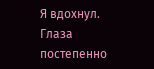Я вдохнул. Глаза постепенно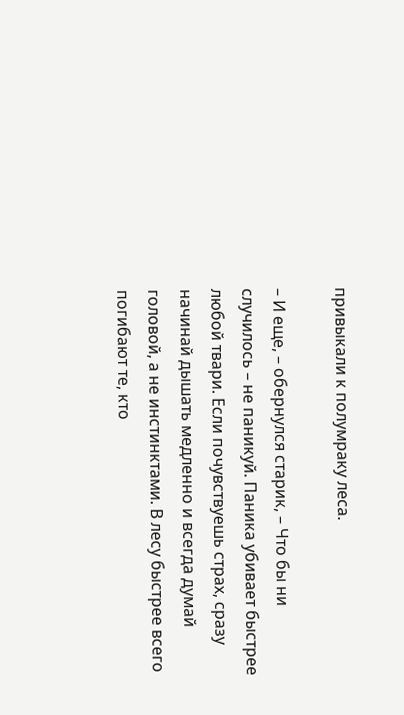привыкали к полумраку леса.

– И еще, – обернулся старик, – Что бы ни случилось – не паникуй. Паника убивает быстрее любой твари. Если почувствуешь страх, сразу начинай дышать медленно и всегда думай головой, а не инстинктами. В лесу быстрее всего погибают те, кто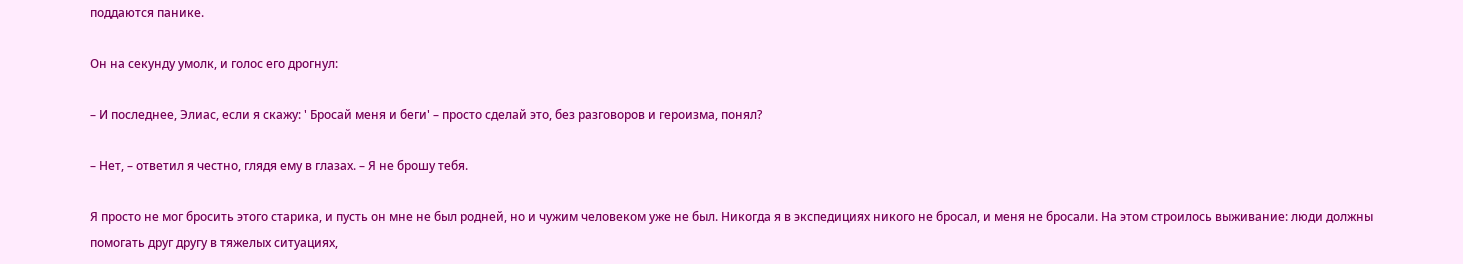поддаются панике.

Он на секунду умолк, и голос его дрогнул:

– И последнее, Элиас, если я скажу: ' Бросай меня и беги' – просто сделай это, без разговоров и героизма, понял?

– Нет, – ответил я честно, глядя ему в глазах. – Я не брошу тебя.

Я просто не мог бросить этого старика, и пусть он мне не был родней, но и чужим человеком уже не был. Никогда я в экспедициях никого не бросал, и меня не бросали. На этом строилось выживание: люди должны помогать друг другу в тяжелых ситуациях,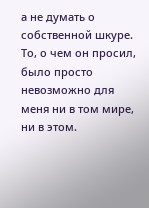а не думать о собственной шкуре. То, о чем он просил, было просто невозможно для меня ни в том мире, ни в этом.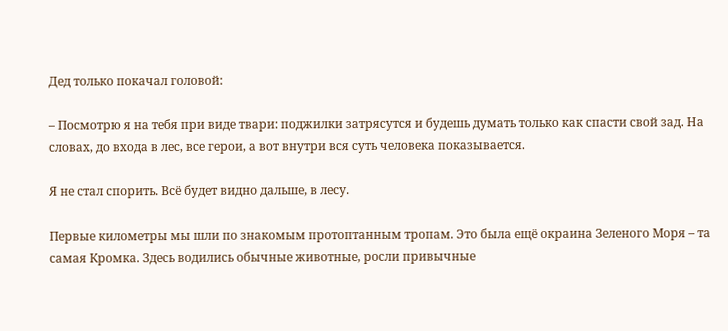Дед только покачал головой:

– Посмотрю я на тебя при виде твари: поджилки затрясутся и будешь думать только как спасти свой зад. На словах, до входа в лес, все герои, а вот внутри вся суть человека показывается.

Я не стал спорить. Всё будет видно дальше, в лесу.

Первые километры мы шли по знакомым протоптанным тропам. Это была ещё окраина Зеленого Моря – та самая Кромка. Здесь водились обычные животные, росли привычные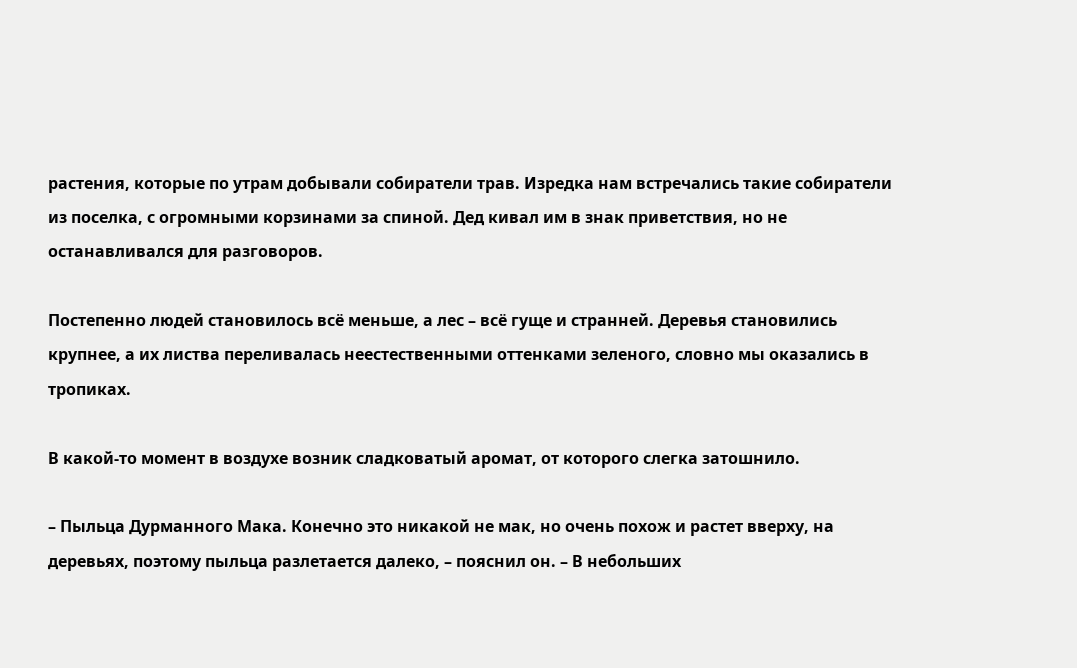растения, которые по утрам добывали собиратели трав. Изредка нам встречались такие собиратели из поселка, с огромными корзинами за спиной. Дед кивал им в знак приветствия, но не останавливался для разговоров.

Постепенно людей становилось всё меньше, а лес – всё гуще и странней. Деревья становились крупнее, а их листва переливалась неестественными оттенками зеленого, словно мы оказались в тропиках.

В какой-то момент в воздухе возник сладковатый аромат, от которого слегка затошнило.

– Пыльца Дурманного Мака. Конечно это никакой не мак, но очень похож и растет вверху, на деревьях, поэтому пыльца разлетается далеко, – пояснил он. – В небольших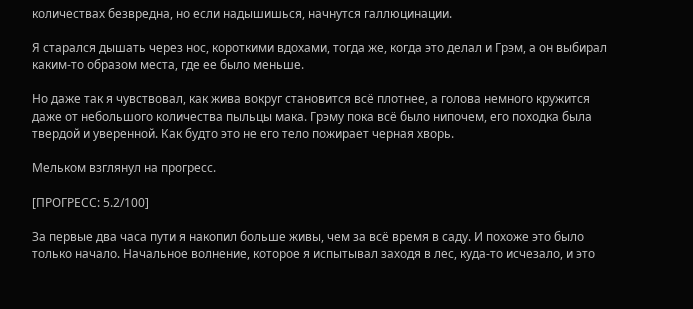количествах безвредна, но если надышишься, начнутся галлюцинации.

Я старался дышать через нос, короткими вдохами, тогда же, когда это делал и Грэм, а он выбирал каким-то образом места, где ее было меньше.

Но даже так я чувствовал, как жива вокруг становится всё плотнее, а голова немного кружится даже от небольшого количества пыльцы мака. Грэму пока всё было нипочем, его походка была твердой и уверенной. Как будто это не его тело пожирает черная хворь.

Мельком взглянул на прогресс.

[ПРОГРЕСС: 5.2/100]

За первые два часа пути я накопил больше живы, чем за всё время в саду. И похоже это было только начало. Начальное волнение, которое я испытывал заходя в лес, куда-то исчезало, и это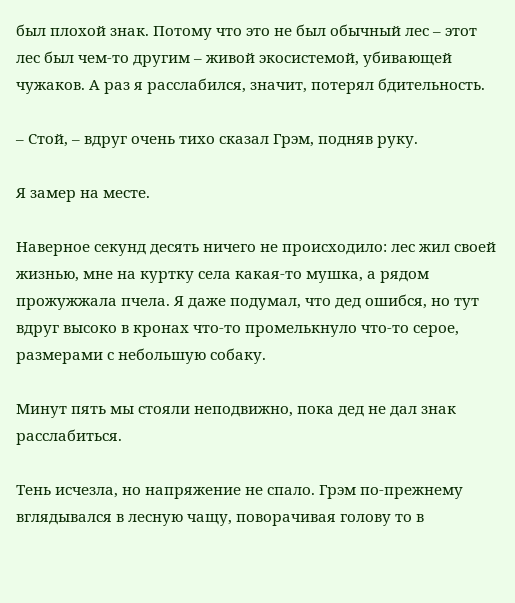был плохой знак. Потому что это не был обычный лес – этот лес был чем-то другим – живой экосистемой, убивающей чужаков. А раз я расслабился, значит, потерял бдительность.

– Стой, – вдруг очень тихо сказал Грэм, подняв руку.

Я замер на месте.

Наверное секунд десять ничего не происходило: лес жил своей жизнью, мне на куртку села какая-то мушка, а рядом прожужжала пчела. Я даже подумал, что дед ошибся, но тут вдруг высоко в кронах что-то промелькнуло что-то серое, размерами с небольшую собаку.

Минут пять мы стояли неподвижно, пока дед не дал знак расслабиться.

Тень исчезла, но напряжение не спало. Грэм по-прежнему вглядывался в лесную чащу, поворачивая голову то в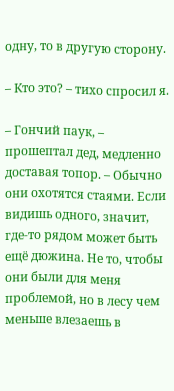одну, то в другую сторону.

– Кто это? – тихо спросил я.

– Гончий паук, – прошептал дед, медленно доставая топор. – Обычно они охотятся стаями. Если видишь одного, значит, где-то рядом может быть ещё дюжина. Не то, чтобы они были для меня проблемой, но в лесу чем меньше влезаешь в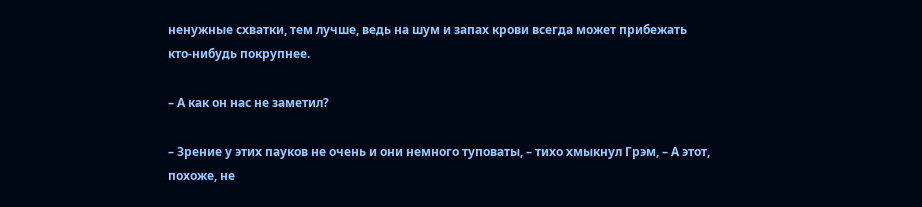ненужные схватки, тем лучше, ведь на шум и запах крови всегда может прибежать кто-нибудь покрупнее.

– А как он нас не заметил?

– Зрение у этих пауков не очень и они немного туповаты, – тихо хмыкнул Грэм, – А этот, похоже, не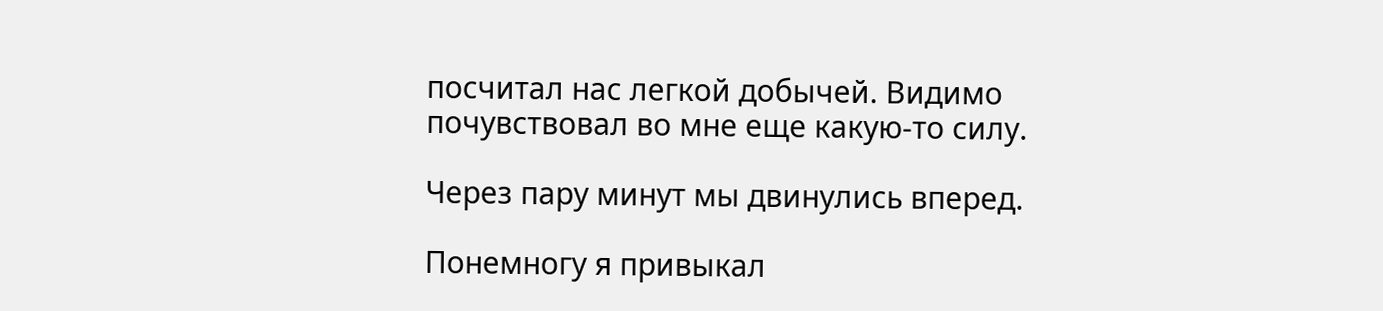посчитал нас легкой добычей. Видимо почувствовал во мне еще какую-то силу.

Через пару минут мы двинулись вперед.

Понемногу я привыкал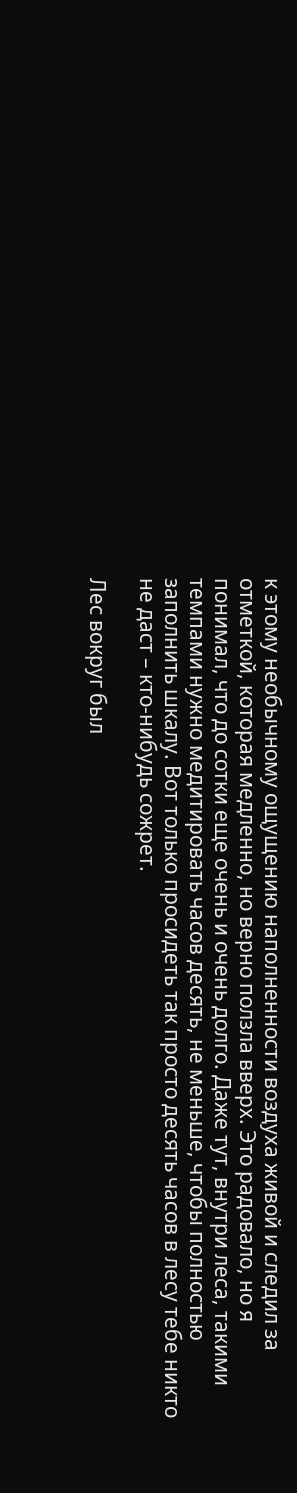к этому необычному ощущению наполненности воздуха живой и следил за отметкой, которая медленно, но верно ползла вверх. Это радовало, но я понимал, что до сотки еще очень и очень долго. Даже тут, внутри леса, такими темпами нужно медитировать часов десять, не меньше, чтобы полностью заполнить шкалу. Вот только просидеть так просто десять часов в лесу тебе никто не даст – кто-нибудь сожрет.

Лес вокруг был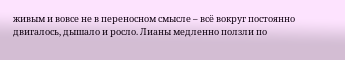живым и вовсе не в переносном смысле – всё вокруг постоянно двигалось, дышало и росло. Лианы медленно ползли по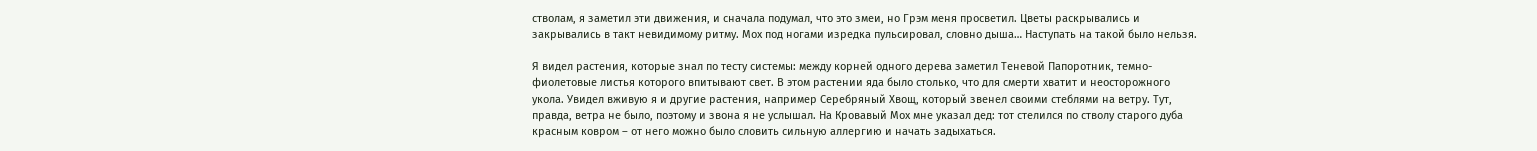стволам, я заметил эти движения, и сначала подумал, что это змеи, но Грэм меня просветил. Цветы раскрывались и закрывались в такт невидимому ритму. Мох под ногами изредка пульсировал, словно дыша… Наступать на такой было нельзя.

Я видел растения, которые знал по тесту системы: между корней одного дерева заметил Теневой Папоротник, темно-фиолетовые листья которого впитывают свет. В этом растении яда было столько, что для смерти хватит и неосторожного укола. Увидел вживую я и другие растения, например Серебряный Хвощ, который звенел своими стеблями на ветру. Тут, правда, ветра не было, поэтому и звона я не услышал. На Кровавый Мох мне указал дед: тот стелился по стволу старого дуба красным ковром – от него можно было словить сильную аллергию и начать задыхаться.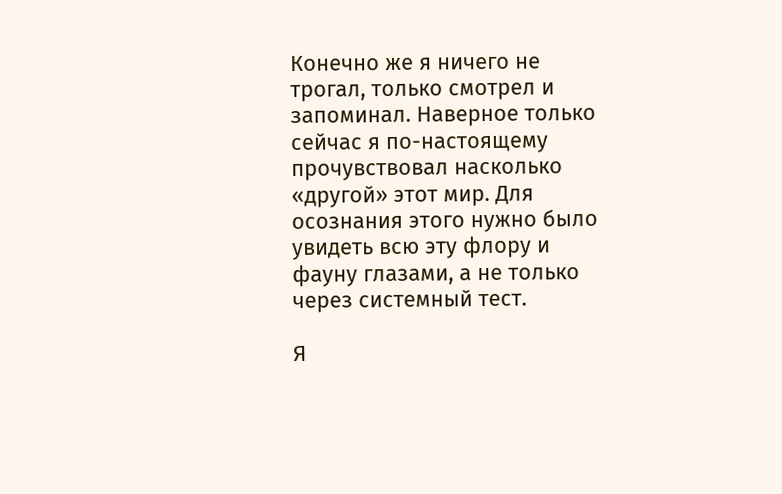Конечно же я ничего не трогал, только смотрел и запоминал. Наверное только сейчас я по-настоящему прочувствовал насколько «другой» этот мир. Для осознания этого нужно было увидеть всю эту флору и фауну глазами, а не только через системный тест.

Я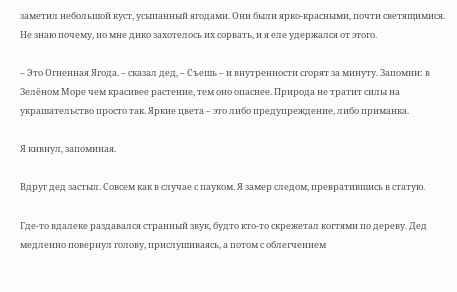заметил небольшой куст, усыпанный ягодами. Они были ярко-красными, почти светящимися. Не знаю почему, но мне дико захотелось их сорвать, и я еле удержался от этого.

– Это Огненная Ягода. – сказал дед, – Съешь – и внутренности сгорят за минуту. Запомни: в Зелёном Море чем красивее растение, тем оно опаснее. Природа не тратит силы на украшательство просто так. Яркие цвета – это либо предупреждение, либо приманка.

Я кивнул, запоминая.

Вдруг дед застыл. Совсем как в случае с пауком. Я замер следом, превратившись в статую.

Где-то вдалеке раздавался странный звук, будто кто-то скрежетал когтями по дереву. Дед медленно повернул голову, прислушиваясь, а потом с облегчением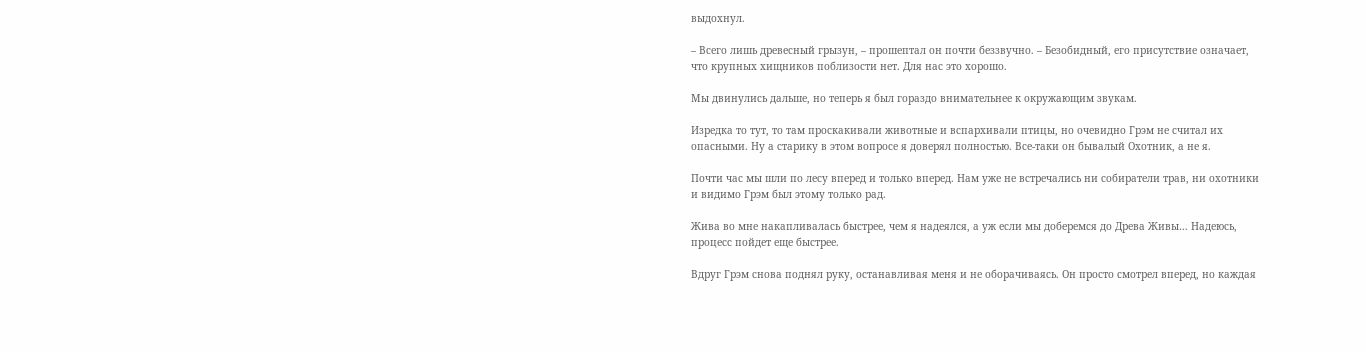выдохнул.

– Всего лишь древесный грызун, – прошептал он почти беззвучно. – Безобидный, его присутствие означает, что крупных хищников поблизости нет. Для нас это хорошо.

Мы двинулись дальше, но теперь я был гораздо внимательнее к окружающим звукам.

Изредка то тут, то там проскакивали животные и вспархивали птицы, но очевидно Грэм не считал их опасными. Ну а старику в этом вопросе я доверял полностью. Все-таки он бывалый Охотник, а не я.

Почти час мы шли по лесу вперед и только вперед. Нам уже не встречались ни собиратели трав, ни охотники и видимо Грэм был этому только рад.

Жива во мне накапливалась быстрее, чем я надеялся, а уж если мы доберемся до Древа Живы… Надеюсь, процесс пойдет еще быстрее.

Вдруг Грэм снова поднял руку, останавливая меня и не оборачиваясь. Он просто смотрел вперед, но каждая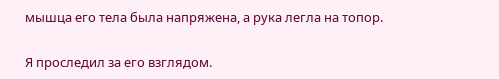мышца его тела была напряжена, а рука легла на топор.

Я проследил за его взглядом.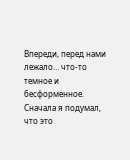Впереди, перед нами лежало… что-то темное и бесформенное. Сначала я подумал, что это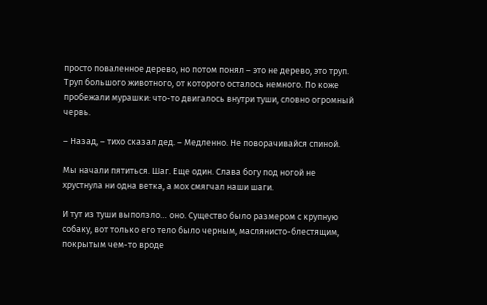просто поваленное дерево, но потом понял – это не дерево, это труп. Труп большого животного, от которого осталось немного. По коже пробежали мурашки: что-то двигалось внутри туши, словно огромный червь.

– Назад, – тихо сказал дед. – Медленно. Не поворачивайся спиной.

Мы начали пятиться. Шаг. Еще один. Слава богу под ногой не хрустнула ни одна ветка, а мох смягчал наши шаги.

И тут из туши выползло… оно. Существо было размером с крупную собаку, вот только его тело было черным, маслянисто-блестящим, покрытым чем-то вроде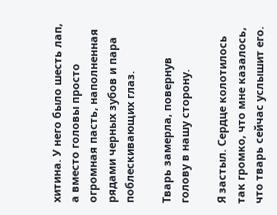хитина. У него было шесть лап, а вместо головы просто огромная пасть, наполненная рядами черных зубов и пара поблескивающих глаз.

Тварь замерла, повернув голову в нашу сторону.

Я застыл. Сердце колотилось так громко, что мне казалось, что тварь сейчас услышит его.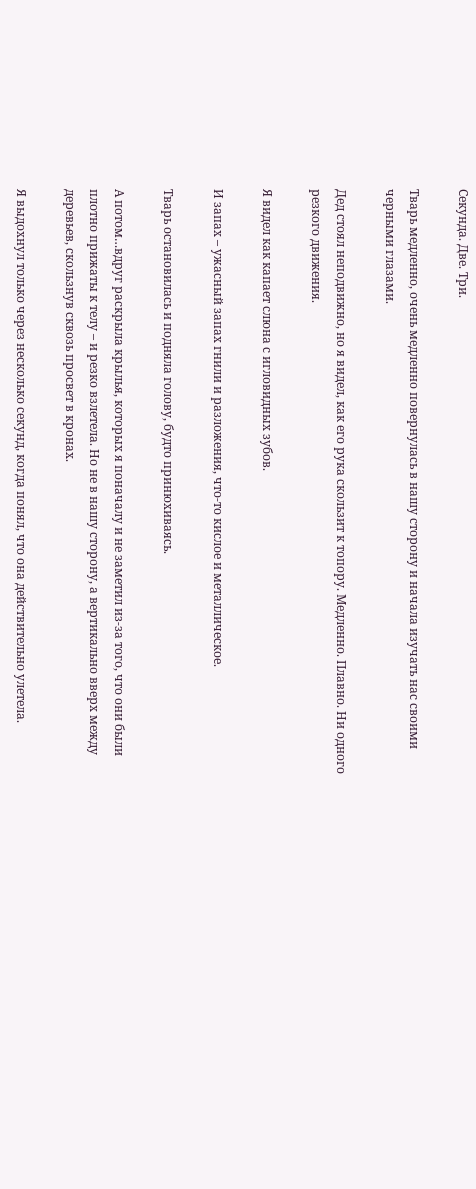Секунда. Две. Три.

Тварь медленно, очень медленно повернулась в нашу сторону и начала изучать нас своими черными глазами.

Дед стоял неподвижно, но я видел, как его рука скользит к топору. Медленно. Плавно. Ни одного резкого движения.

Я видел как капает слюна с игловидных зубов.

И запах – ужасный запах гнили и разложения, что-то кислое и металлическое.

Тварь остановилась и подняла голову, будто принюхиваясь.

А потом…вдруг раскрыла крылья, которых я поначалу и не заметил из-за того, что они были плотно прижаты к телу – и резко взлетела. Но не в нашу сторону, а вертикально вверх между деревьев, скользнув сквозь просвет в кронах.

Я выдохнул только через несколько секунд, когда понял, что она действительно улетела.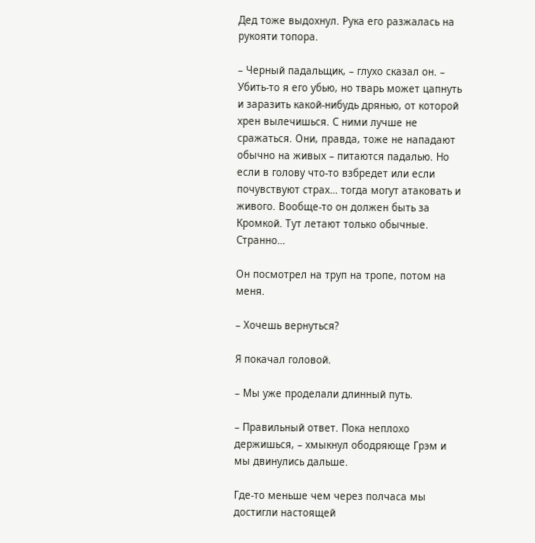Дед тоже выдохнул. Рука его разжалась на рукояти топора.

– Черный падальщик, – глухо сказал он. – Убить-то я его убью, но тварь может цапнуть и заразить какой-нибудь дрянью, от которой хрен вылечишься. С ними лучше не сражаться. Они, правда, тоже не нападают обычно на живых – питаются падалью. Но если в голову что-то взбредет или если почувствуют страх… тогда могут атаковать и живого. Вообще-то он должен быть за Кромкой. Тут летают только обычные. Странно…

Он посмотрел на труп на тропе, потом на меня.

– Хочешь вернуться?

Я покачал головой.

– Мы уже проделали длинный путь.

– Правильный ответ. Пока неплохо держишься, – хмыкнул ободряюще Грэм и мы двинулись дальше.

Где-то меньше чем через полчаса мы достигли настоящей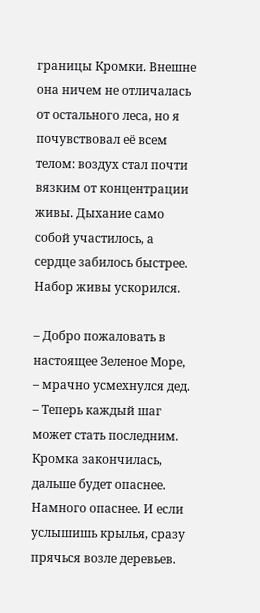границы Кромки. Внешне она ничем не отличалась от остального леса, но я почувствовал её всем телом: воздух стал почти вязким от концентрации живы. Дыхание само собой участилось, а сердце забилось быстрее. Набор живы ускорился.

– Добро пожаловать в настоящее Зеленое Море, – мрачно усмехнулся дед. – Теперь каждый шаг может стать последним. Кромка закончилась, дальше будет опаснее. Намного опаснее. И если услышишь крылья, сразу прячься возле деревьев.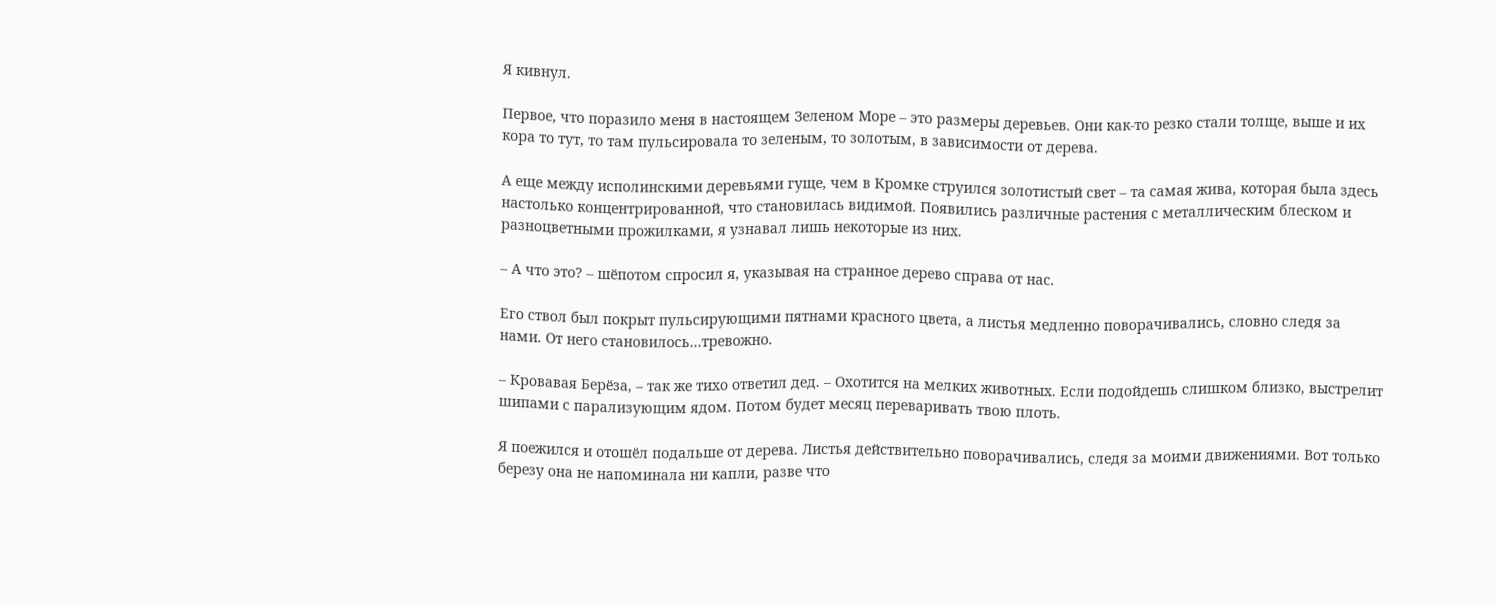Я кивнул.

Первое, что поразило меня в настоящем Зеленом Море – это размеры деревьев. Они как-то резко стали толще, выше и их кора то тут, то там пульсировала то зеленым, то золотым, в зависимости от дерева.

А еще между исполинскими деревьями гуще, чем в Кромке струился золотистый свет – та самая жива, которая была здесь настолько концентрированной, что становилась видимой. Появились различные растения с металлическим блеском и разноцветными прожилками, я узнавал лишь некоторые из них.

– А что это? – шёпотом спросил я, указывая на странное дерево справа от нас.

Его ствол был покрыт пульсирующими пятнами красного цвета, а листья медленно поворачивались, словно следя за нами. От него становилось…тревожно.

– Кровавая Берёза, – так же тихо ответил дед. – Охотится на мелких животных. Если подойдешь слишком близко, выстрелит шипами с парализующим ядом. Потом будет месяц переваривать твою плоть.

Я поежился и отошёл подальше от дерева. Листья действительно поворачивались, следя за моими движениями. Вот только березу она не напоминала ни капли, разве что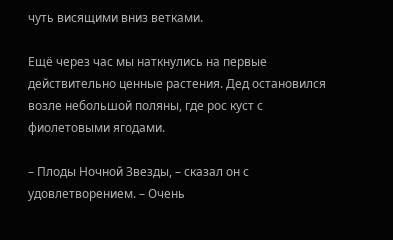чуть висящими вниз ветками.

Ещё через час мы наткнулись на первые действительно ценные растения. Дед остановился возле небольшой поляны, где рос куст с фиолетовыми ягодами.

– Плоды Ночной Звезды, – сказал он с удовлетворением. – Очень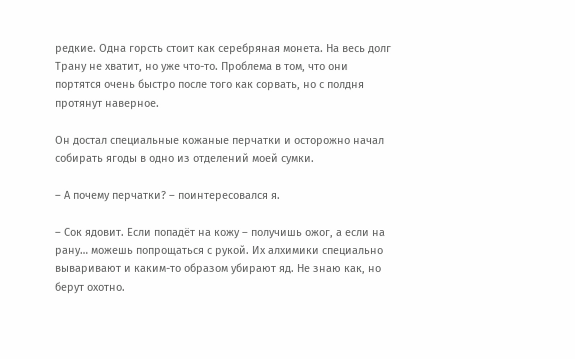редкие. Одна горсть стоит как серебряная монета. На весь долг Трану не хватит, но уже что-то. Проблема в том, что они портятся очень быстро после того как сорвать, но с полдня протянут наверное.

Он достал специальные кожаные перчатки и осторожно начал собирать ягоды в одно из отделений моей сумки.

– А почему перчатки? – поинтересовался я.

– Сок ядовит. Если попадёт на кожу – получишь ожог, а если на рану… можешь попрощаться с рукой. Их алхимики специально вываривают и каким-то образом убирают яд. Не знаю как, но берут охотно.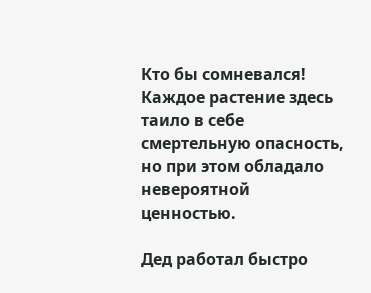Кто бы сомневался! Каждое растение здесь таило в себе смертельную опасность, но при этом обладало невероятной ценностью.

Дед работал быстро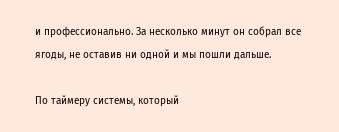и профессионально. За несколько минут он собрал все ягоды, не оставив ни одной и мы пошли дальше.

По таймеру системы, который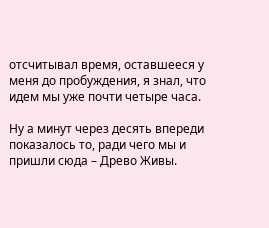отсчитывал время, оставшееся у меня до пробуждения, я знал, что идем мы уже почти четыре часа.

Ну а минут через десять впереди показалось то, ради чего мы и пришли сюда – Древо Живы.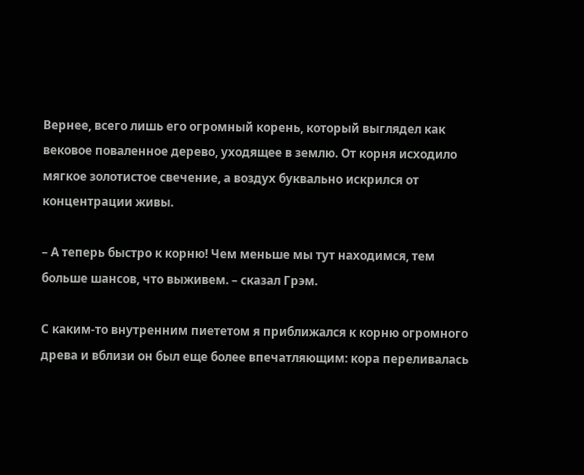Вернее, всего лишь его огромный корень, который выглядел как вековое поваленное дерево, уходящее в землю. От корня исходило мягкое золотистое свечение, а воздух буквально искрился от концентрации живы.

– А теперь быстро к корню! Чем меньше мы тут находимся, тем больше шансов, что выживем. – сказал Грэм.

С каким-то внутренним пиететом я приближался к корню огромного древа и вблизи он был еще более впечатляющим: кора переливалась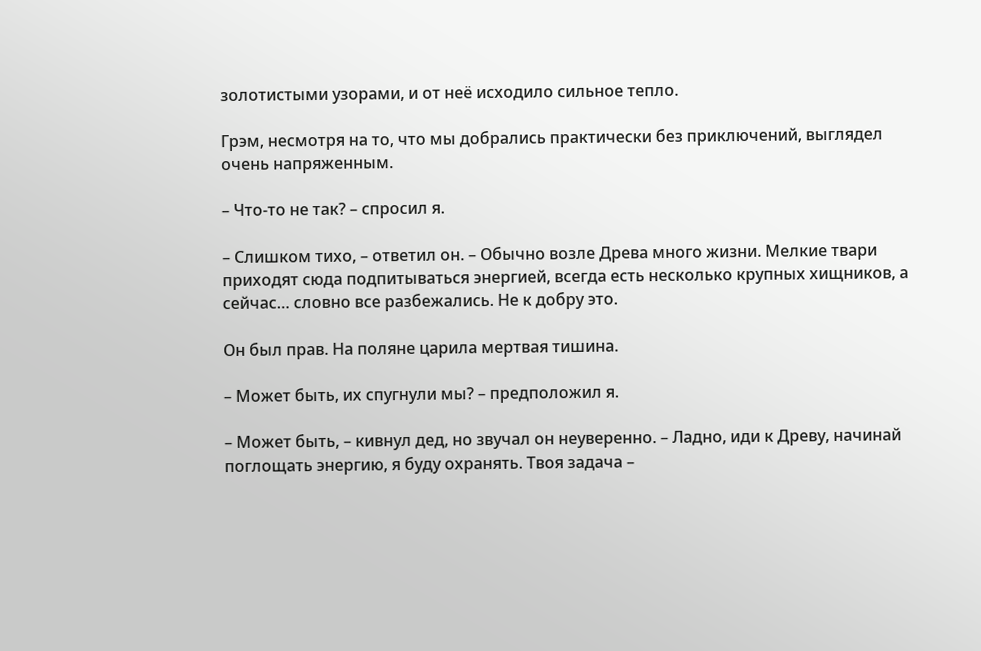золотистыми узорами, и от неё исходило сильное тепло.

Грэм, несмотря на то, что мы добрались практически без приключений, выглядел очень напряженным.

– Что-то не так? – спросил я.

– Слишком тихо, – ответил он. – Обычно возле Древа много жизни. Мелкие твари приходят сюда подпитываться энергией, всегда есть несколько крупных хищников, а сейчас… словно все разбежались. Не к добру это.

Он был прав. На поляне царила мертвая тишина.

– Может быть, их спугнули мы? – предположил я.

– Может быть, – кивнул дед, но звучал он неуверенно. – Ладно, иди к Древу, начинай поглощать энергию, я буду охранять. Твоя задача –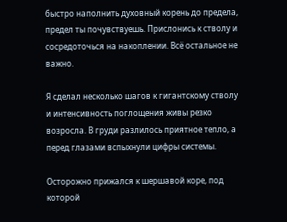быстро наполнить духовный корень до предела, предел ты почувствуешь. Прислонись к стволу и сосредоточься на накоплении. Всё остальное не важно.

Я сделал несколько шагов к гигантскому стволу и интенсивность поглощения живы резко возросла. В груди разлилось приятное тепло, а перед глазами вспыхнули цифры системы.

Осторожно прижался к шершавой коре, под которой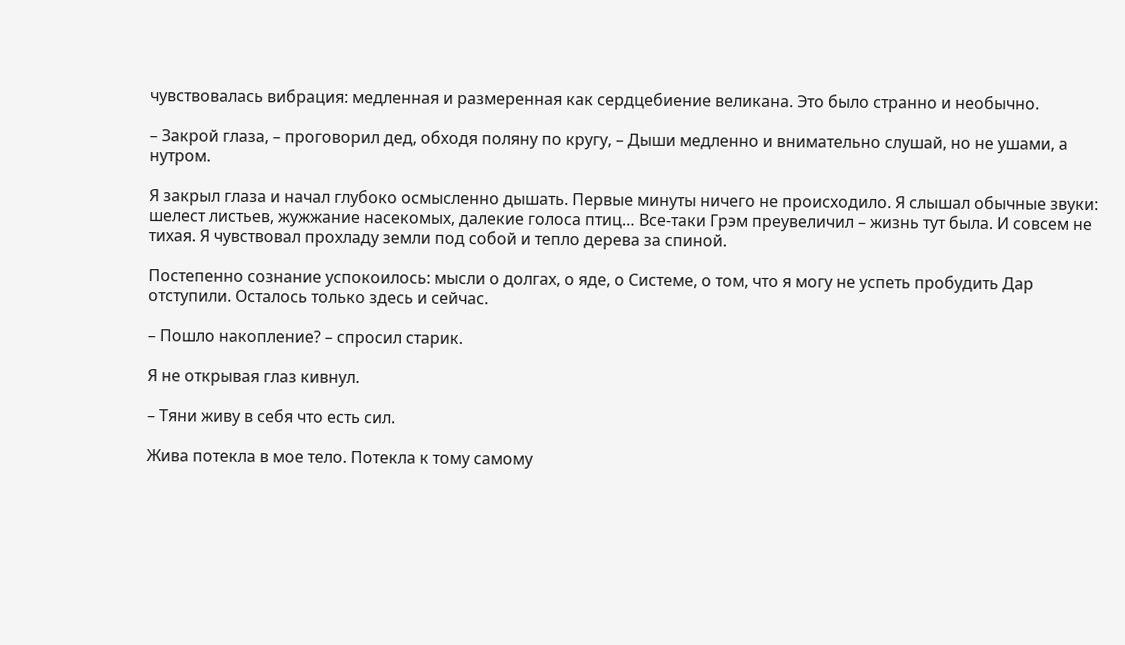чувствовалась вибрация: медленная и размеренная как сердцебиение великана. Это было странно и необычно.

– Закрой глаза, – проговорил дед, обходя поляну по кругу, – Дыши медленно и внимательно слушай, но не ушами, а нутром.

Я закрыл глаза и начал глубоко осмысленно дышать. Первые минуты ничего не происходило. Я слышал обычные звуки: шелест листьев, жужжание насекомых, далекие голоса птиц… Все-таки Грэм преувеличил – жизнь тут была. И совсем не тихая. Я чувствовал прохладу земли под собой и тепло дерева за спиной.

Постепенно сознание успокоилось: мысли о долгах, о яде, о Системе, о том, что я могу не успеть пробудить Дар отступили. Осталось только здесь и сейчас.

– Пошло накопление? – спросил старик.

Я не открывая глаз кивнул.

– Тяни живу в себя что есть сил.

Жива потекла в мое тело. Потекла к тому самому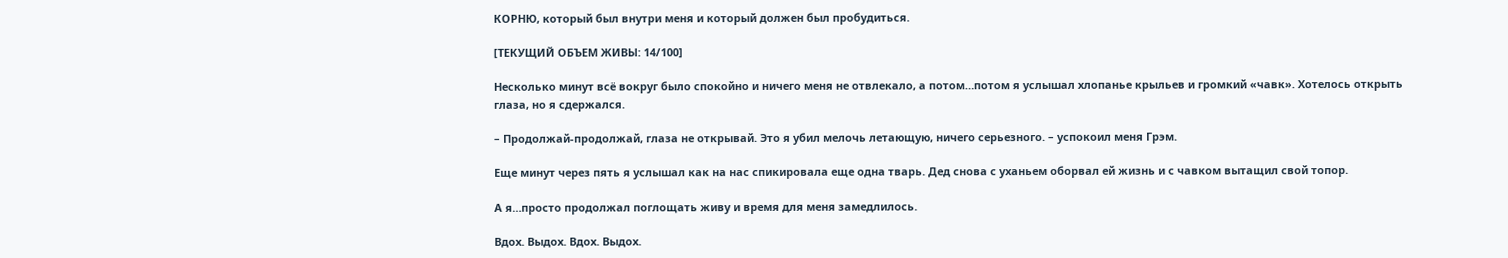КОРНЮ, который был внутри меня и который должен был пробудиться.

[ТЕКУЩИЙ ОБЪЕМ ЖИВЫ: 14/100]

Несколько минут всё вокруг было спокойно и ничего меня не отвлекало, а потом…потом я услышал хлопанье крыльев и громкий «чавк». Хотелось открыть глаза, но я сдержался.

– Продолжай-продолжай, глаза не открывай. Это я убил мелочь летающую, ничего серьезного. – успокоил меня Грэм.

Еще минут через пять я услышал как на нас спикировала еще одна тварь. Дед снова с уханьем оборвал ей жизнь и с чавком вытащил свой топор.

А я…просто продолжал поглощать живу и время для меня замедлилось.

Вдох. Выдох. Вдох. Выдох.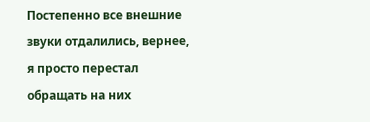Постепенно все внешние звуки отдалились, вернее, я просто перестал обращать на них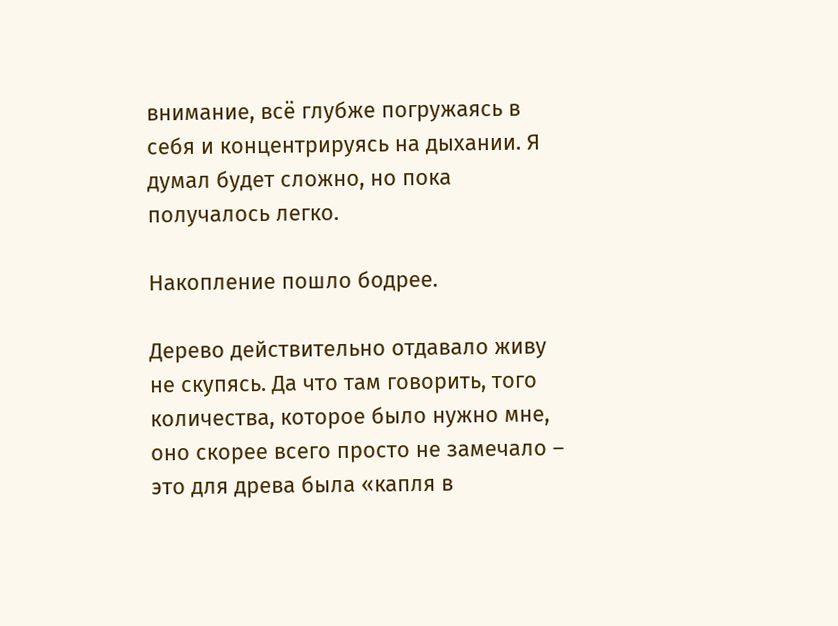внимание, всё глубже погружаясь в себя и концентрируясь на дыхании. Я думал будет сложно, но пока получалось легко.

Накопление пошло бодрее.

Дерево действительно отдавало живу не скупясь. Да что там говорить, того количества, которое было нужно мне, оно скорее всего просто не замечало – это для древа была «капля в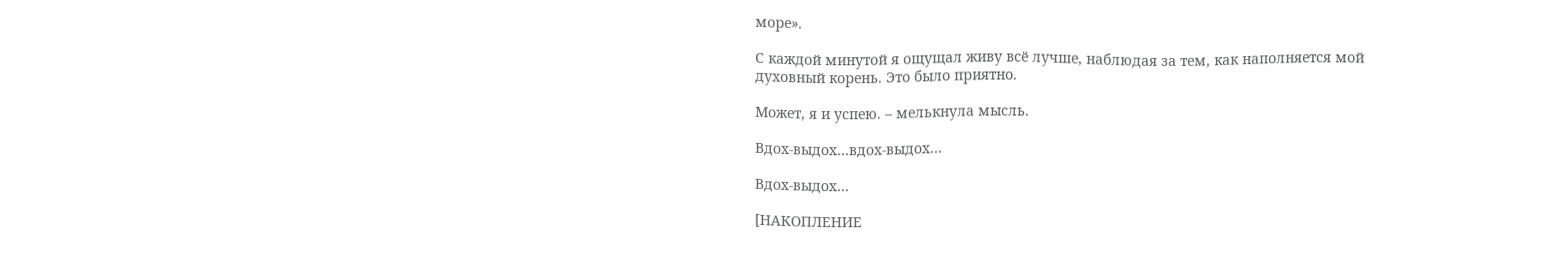море».

С каждой минутой я ощущал живу всё лучше, наблюдая за тем, как наполняется мой духовный корень. Это было приятно.

Может, я и успею. – мелькнула мысль.

Вдох-выдох…вдох-выдох…

Вдох-выдох…

[НАКОПЛЕНИЕ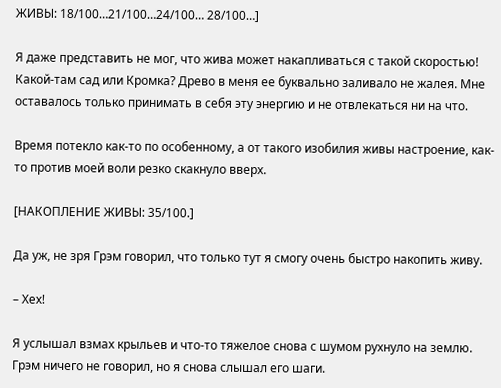ЖИВЫ: 18/100…21/100…24/100… 28/100…]

Я даже представить не мог, что жива может накапливаться с такой скоростью! Какой-там сад или Кромка? Древо в меня ее буквально заливало не жалея. Мне оставалось только принимать в себя эту энергию и не отвлекаться ни на что.

Время потекло как-то по особенному, а от такого изобилия живы настроение, как-то против моей воли резко скакнуло вверх.

[НАКОПЛЕНИЕ ЖИВЫ: 35/100.]

Да уж, не зря Грэм говорил, что только тут я смогу очень быстро накопить живу.

– Хех!

Я услышал взмах крыльев и что-то тяжелое снова с шумом рухнуло на землю. Грэм ничего не говорил, но я снова слышал его шаги.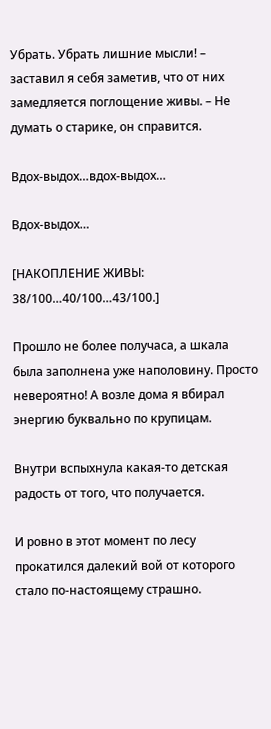Убрать. Убрать лишние мысли! – заставил я себя заметив, что от них замедляется поглощение живы. – Не думать о старике, он справится.

Вдох-выдох…вдох-выдох…

Вдох-выдох…

[НАКОПЛЕНИЕ ЖИВЫ: 38/100…40/100…43/100.]

Прошло не более получаса, а шкала была заполнена уже наполовину. Просто невероятно! А возле дома я вбирал энергию буквально по крупицам.

Внутри вспыхнула какая-то детская радость от того, что получается.

И ровно в этот момент по лесу прокатился далекий вой от которого стало по-настоящему страшно.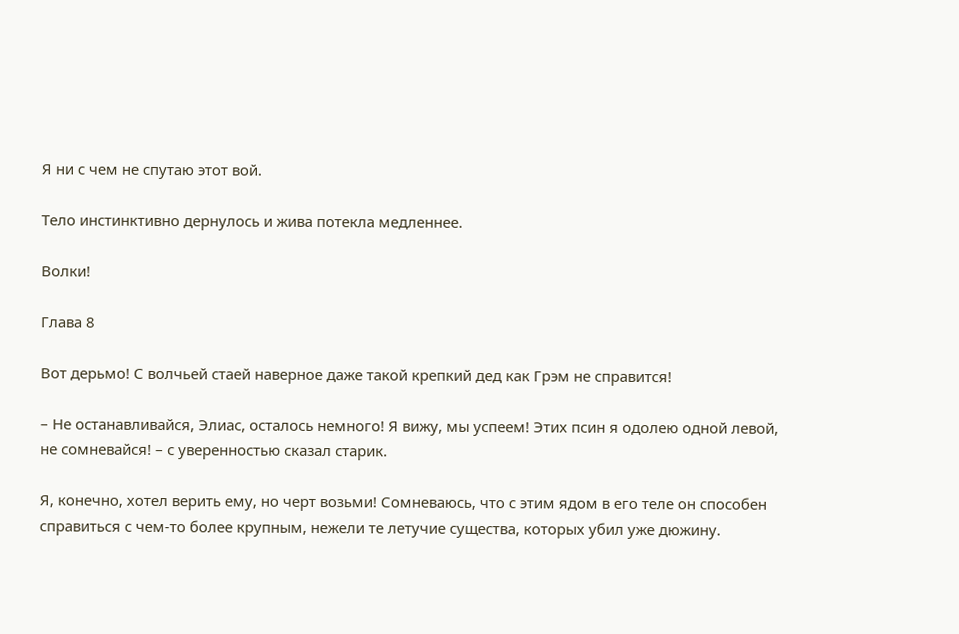Я ни с чем не спутаю этот вой.

Тело инстинктивно дернулось и жива потекла медленнее.

Волки!

Глава 8

Вот дерьмо! С волчьей стаей наверное даже такой крепкий дед как Грэм не справится!

– Не останавливайся, Элиас, осталось немного! Я вижу, мы успеем! Этих псин я одолею одной левой, не сомневайся! – с уверенностью сказал старик.

Я, конечно, хотел верить ему, но черт возьми! Сомневаюсь, что с этим ядом в его теле он способен справиться с чем-то более крупным, нежели те летучие существа, которых убил уже дюжину.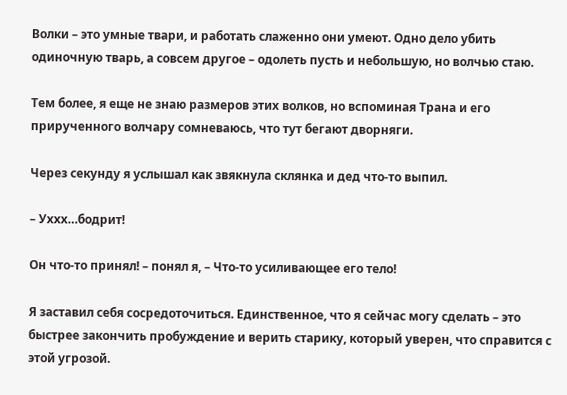Волки – это умные твари, и работать слаженно они умеют. Одно дело убить одиночную тварь, а совсем другое – одолеть пусть и небольшую, но волчью стаю.

Тем более, я еще не знаю размеров этих волков, но вспоминая Трана и его прирученного волчару сомневаюсь, что тут бегают дворняги.

Через секунду я услышал как звякнула склянка и дед что-то выпил.

– Уххх…бодрит!

Он что-то принял! – понял я, – Что-то усиливающее его тело!

Я заставил себя сосредоточиться. Единственное, что я сейчас могу сделать – это быстрее закончить пробуждение и верить старику, который уверен, что справится с этой угрозой.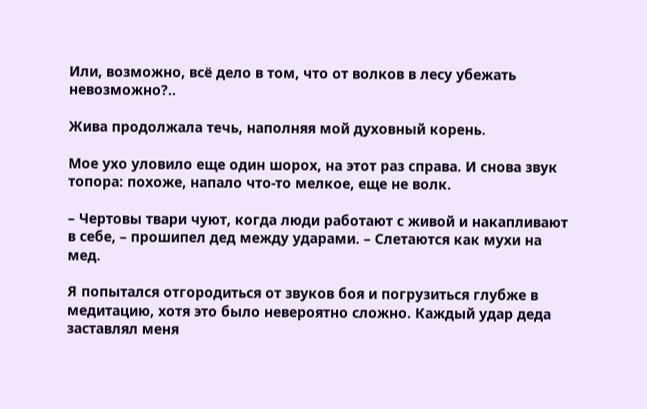Или, возможно, всё дело в том, что от волков в лесу убежать невозможно?..

Жива продолжала течь, наполняя мой духовный корень.

Мое ухо уловило еще один шорох, на этот раз справа. И снова звук топора: похоже, напало что-то мелкое, еще не волк.

– Чертовы твари чуют, когда люди работают с живой и накапливают в себе, – прошипел дед между ударами. – Слетаются как мухи на мед.

Я попытался отгородиться от звуков боя и погрузиться глубже в медитацию, хотя это было невероятно сложно. Каждый удар деда заставлял меня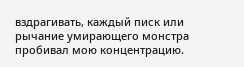вздрагивать, каждый писк или рычание умирающего монстра пробивал мою концентрацию.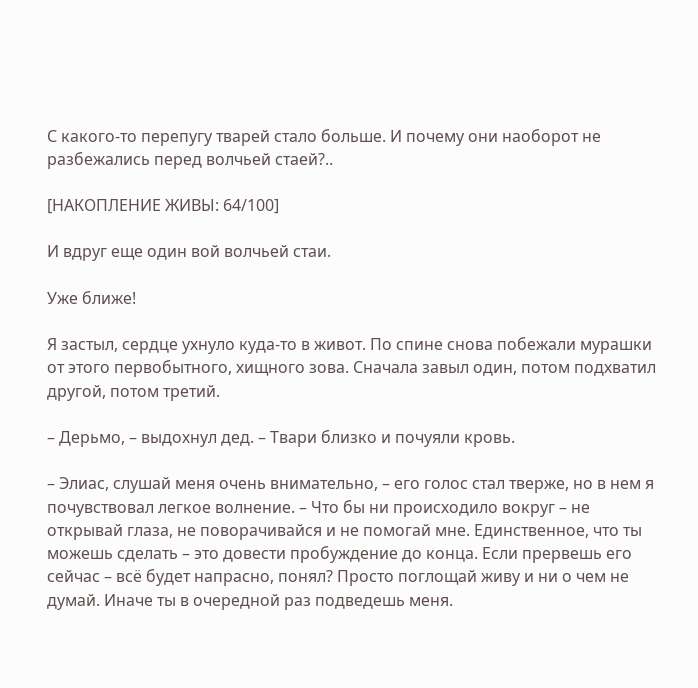С какого-то перепугу тварей стало больше. И почему они наоборот не разбежались перед волчьей стаей?..

[НАКОПЛЕНИЕ ЖИВЫ: 64/100]

И вдруг еще один вой волчьей стаи.

Уже ближе!

Я застыл, сердце ухнуло куда-то в живот. По спине снова побежали мурашки от этого первобытного, хищного зова. Сначала завыл один, потом подхватил другой, потом третий.

– Дерьмо, – выдохнул дед. – Твари близко и почуяли кровь.

– Элиас, слушай меня очень внимательно, – его голос стал тверже, но в нем я почувствовал легкое волнение. – Что бы ни происходило вокруг – не открывай глаза, не поворачивайся и не помогай мне. Единственное, что ты можешь сделать – это довести пробуждение до конца. Если прервешь его сейчас – всё будет напрасно, понял? Просто поглощай живу и ни о чем не думай. Иначе ты в очередной раз подведешь меня.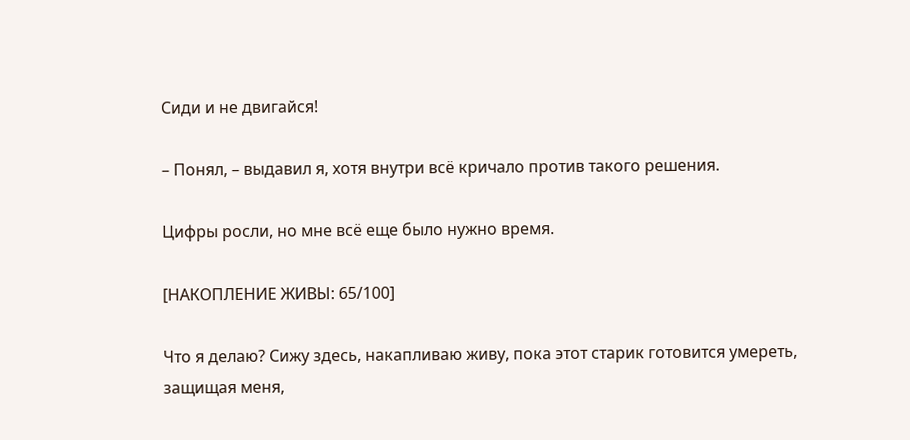Сиди и не двигайся!

– Понял, – выдавил я, хотя внутри всё кричало против такого решения.

Цифры росли, но мне всё еще было нужно время.

[НАКОПЛЕНИЕ ЖИВЫ: 65/100]

Что я делаю? Сижу здесь, накапливаю живу, пока этот старик готовится умереть, защищая меня,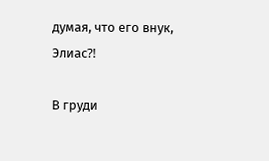думая, что его внук, Элиас⁈

В груди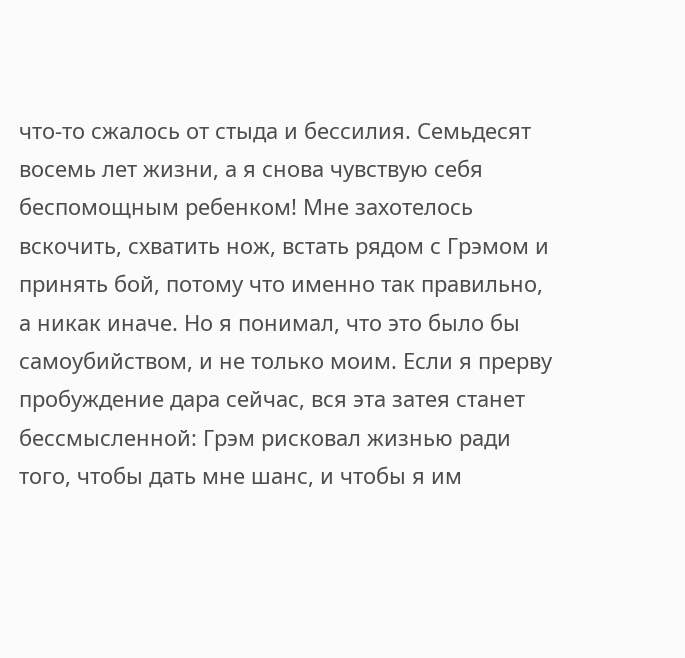что-то сжалось от стыда и бессилия. Семьдесят восемь лет жизни, а я снова чувствую себя беспомощным ребенком! Мне захотелось вскочить, схватить нож, встать рядом с Грэмом и принять бой, потому что именно так правильно, а никак иначе. Но я понимал, что это было бы самоубийством, и не только моим. Если я прерву пробуждение дара сейчас, вся эта затея станет бессмысленной: Грэм рисковал жизнью ради того, чтобы дать мне шанс, и чтобы я им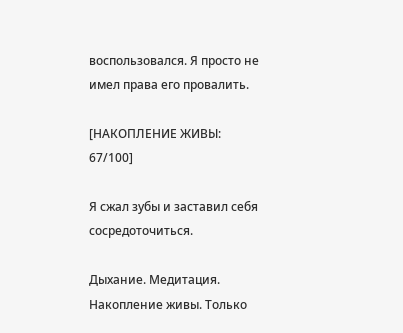воспользовался. Я просто не имел права его провалить.

[НАКОПЛЕНИЕ ЖИВЫ: 67/100]

Я сжал зубы и заставил себя сосредоточиться.

Дыхание. Медитация. Накопление живы. Только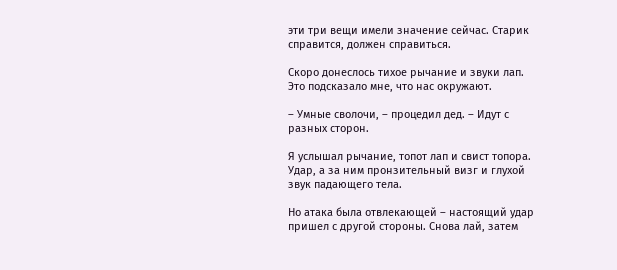эти три вещи имели значение сейчас. Старик справится, должен справиться.

Скоро донеслось тихое рычание и звуки лап. Это подсказало мне, что нас окружают.

– Умные сволочи, – процедил дед. – Идут с разных сторон.

Я услышал рычание, топот лап и свист топора. Удар, а за ним пронзительный визг и глухой звук падающего тела.

Но атака была отвлекающей – настоящий удар пришел с другой стороны. Снова лай, затем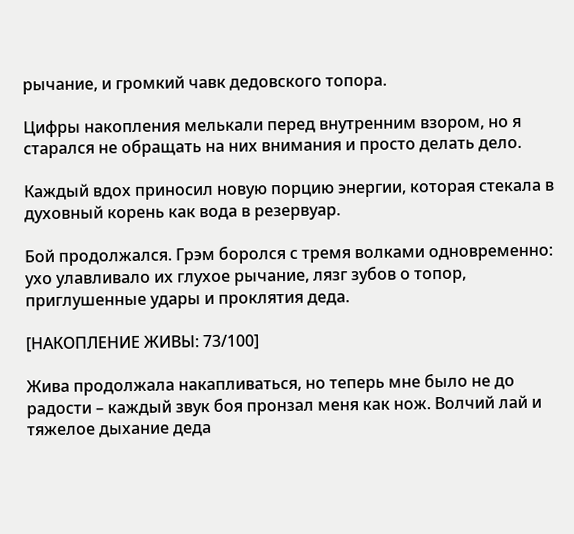рычание, и громкий чавк дедовского топора.

Цифры накопления мелькали перед внутренним взором, но я старался не обращать на них внимания и просто делать дело.

Каждый вдох приносил новую порцию энергии, которая стекала в духовный корень как вода в резервуар.

Бой продолжался. Грэм боролся с тремя волками одновременно: ухо улавливало их глухое рычание, лязг зубов о топор, приглушенные удары и проклятия деда.

[НАКОПЛЕНИЕ ЖИВЫ: 73/100]

Жива продолжала накапливаться, но теперь мне было не до радости – каждый звук боя пронзал меня как нож. Волчий лай и тяжелое дыхание деда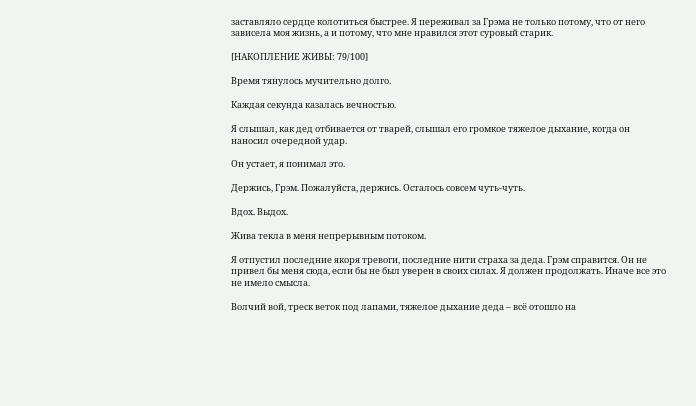заставляло сердце колотиться быстрее. Я переживал за Грэма не только потому, что от него зависела моя жизнь, а и потому, что мне нравился этот суровый старик.

[НАКОПЛЕНИЕ ЖИВЫ: 79/100]

Время тянулось мучительно долго.

Каждая секунда казалась вечностью.

Я слышал, как дед отбивается от тварей, слышал его громкое тяжелое дыхание, когда он наносил очередной удар.

Он устает, я понимал это.

Держись, Грэм. Пожалуйста, держись. Осталось совсем чуть-чуть.

Вдох. Выдох.

Жива текла в меня непрерывным потоком.

Я отпустил последние якоря тревоги, последние нити страха за деда. Грэм справится. Он не привел бы меня сюда, если бы не был уверен в своих силах. Я должен продолжать. Иначе все это не имело смысла.

Волчий вой, треск веток под лапами, тяжелое дыхание деда – всё отошло на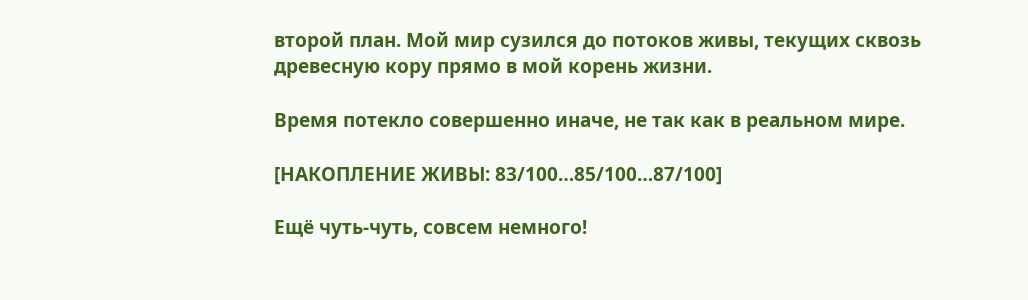второй план. Мой мир сузился до потоков живы, текущих сквозь древесную кору прямо в мой корень жизни.

Время потекло совершенно иначе, не так как в реальном мире.

[НАКОПЛЕНИЕ ЖИВЫ: 83/100…85/100…87/100]

Ещё чуть-чуть, совсем немного!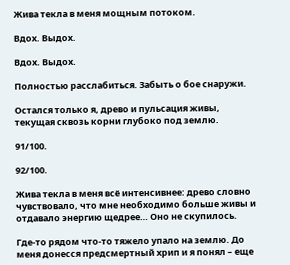Жива текла в меня мощным потоком.

Вдох. Выдох.

Вдох. Выдох.

Полностью расслабиться. Забыть о бое снаружи.

Остался только я, древо и пульсация живы, текущая сквозь корни глубоко под землю.

91/100.

92/100.

Жива текла в меня всё интенсивнее: древо словно чувствовало, что мне необходимо больше живы и отдавало энергию щедрее… Оно не скупилось.

Где-то рядом что-то тяжело упало на землю. До меня донесся предсмертный хрип и я понял – еще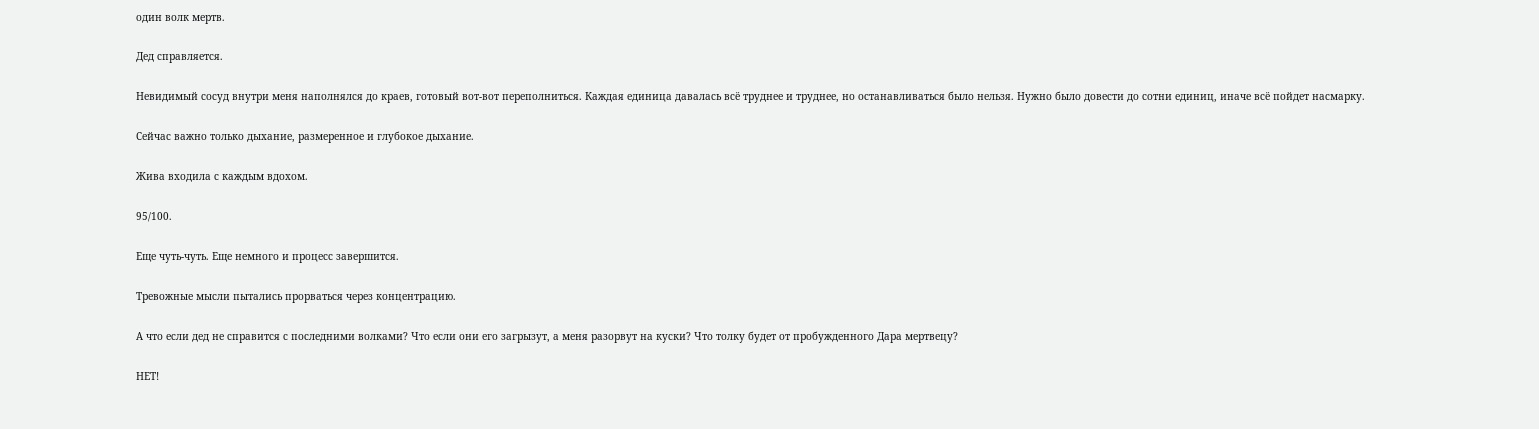один волк мертв.

Дед справляется.

Невидимый сосуд внутри меня наполнялся до краев, готовый вот-вот переполниться. Каждая единица давалась всё труднее и труднее, но останавливаться было нельзя. Нужно было довести до сотни единиц, иначе всё пойдет насмарку.

Сейчас важно только дыхание, размеренное и глубокое дыхание.

Жива входила с каждым вдохом.

95/100.

Еще чуть-чуть. Еще немного и процесс завершится.

Тревожные мысли пытались прорваться через концентрацию.

А что если дед не справится с последними волками? Что если они его загрызут, а меня разорвут на куски? Что толку будет от пробужденного Дара мертвецу?

НЕТ!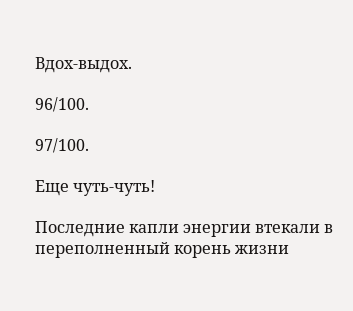Вдох-выдох.

96/100.

97/100.

Еще чуть-чуть!

Последние капли энергии втекали в переполненный корень жизни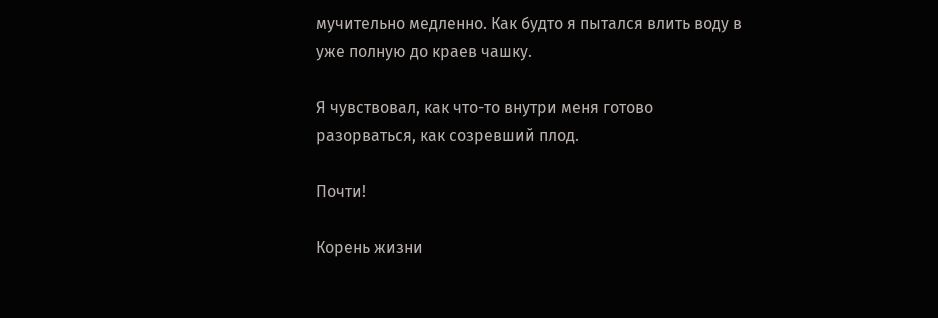мучительно медленно. Как будто я пытался влить воду в уже полную до краев чашку.

Я чувствовал, как что-то внутри меня готово разорваться, как созревший плод.

Почти!

Корень жизни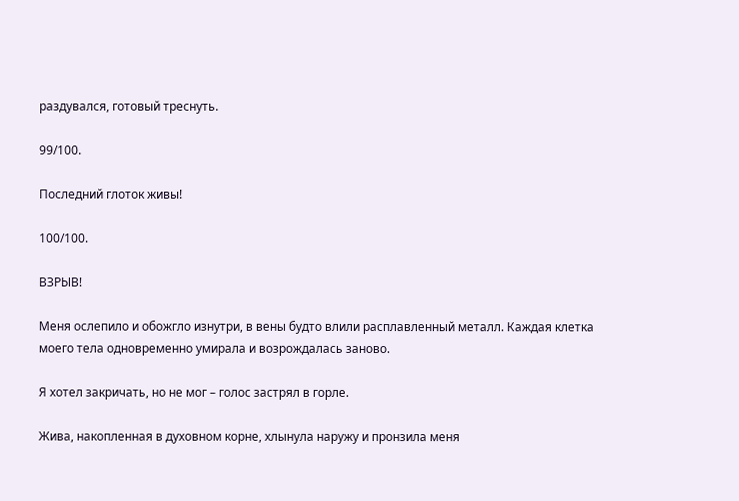раздувался, готовый треснуть.

99/100.

Последний глоток живы!

100/100.

ВЗРЫВ!

Меня ослепило и обожгло изнутри, в вены будто влили расплавленный металл. Каждая клетка моего тела одновременно умирала и возрождалась заново.

Я хотел закричать, но не мог – голос застрял в горле.

Жива, накопленная в духовном корне, хлынула наружу и пронзила меня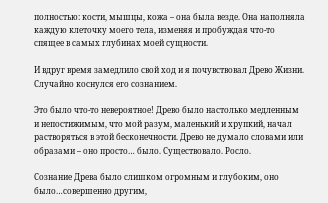полностью: кости, мышцы, кожа – она была везде. Она наполняла каждую клеточку моего тела, изменяя и пробуждая что-то спящее в самых глубинах моей сущности.

И вдруг время замедлило свой ход и я почувствовал Древо Жизни. Случайно коснулся его сознанием.

Это было что-то невероятное! Древо было настолько медленным и непостижимым, что мой разум, маленький и хрупкий, начал растворяться в этой бесконечности. Древо не думало словами или образами – оно просто… было. Существовало. Росло.

Сознание Древа было слишком огромным и глубоким, оно было…совершенно другим,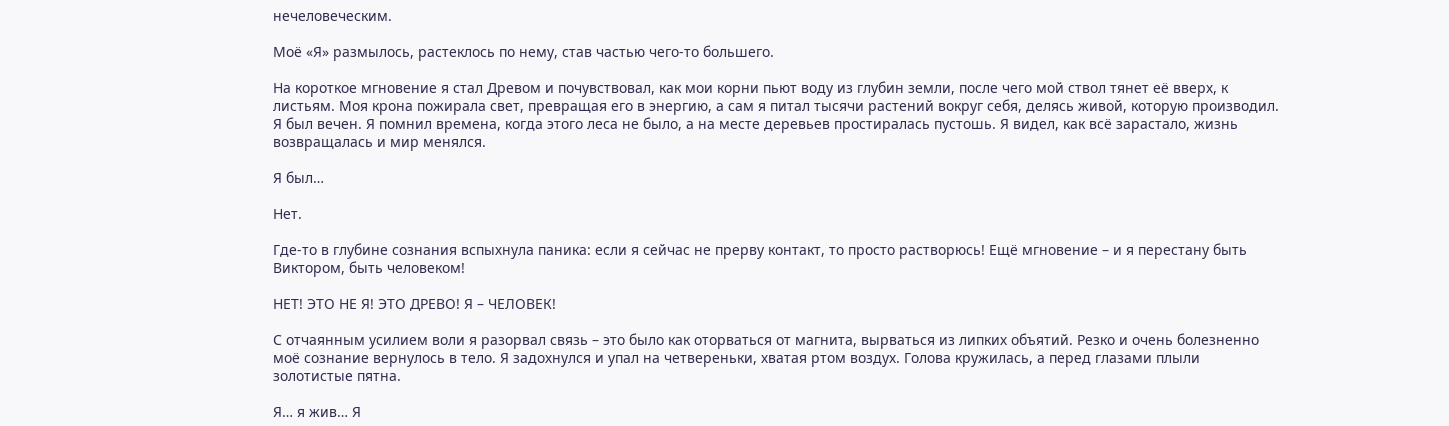нечеловеческим.

Моё «Я» размылось, растеклось по нему, став частью чего-то большего.

На короткое мгновение я стал Древом и почувствовал, как мои корни пьют воду из глубин земли, после чего мой ствол тянет её вверх, к листьям. Моя крона пожирала свет, превращая его в энергию, а сам я питал тысячи растений вокруг себя, делясь живой, которую производил. Я был вечен. Я помнил времена, когда этого леса не было, а на месте деревьев простиралась пустошь. Я видел, как всё зарастало, жизнь возвращалась и мир менялся.

Я был…

Нет.

Где-то в глубине сознания вспыхнула паника: если я сейчас не прерву контакт, то просто растворюсь! Ещё мгновение – и я перестану быть Виктором, быть человеком!

НЕТ! ЭТО НЕ Я! ЭТО ДРЕВО! Я – ЧЕЛОВЕК!

С отчаянным усилием воли я разорвал связь – это было как оторваться от магнита, вырваться из липких объятий. Резко и очень болезненно моё сознание вернулось в тело. Я задохнулся и упал на четвереньки, хватая ртом воздух. Голова кружилась, а перед глазами плыли золотистые пятна.

Я… я жив… Я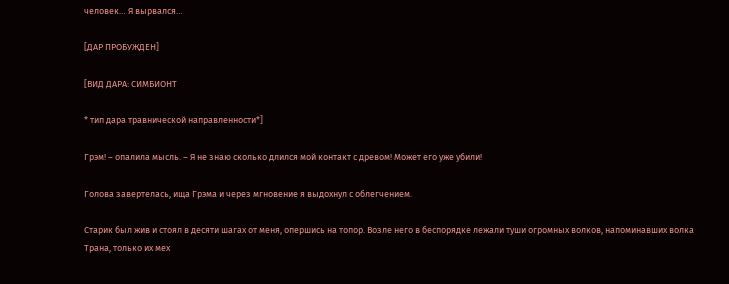человек… Я вырвался…

[ДАР ПРОБУЖДЕН]

[ВИД ДАРА: СИМБИОНТ

* тип дара травнической направленности*]

Грэм! – опалила мысль. – Я не знаю сколько длился мой контакт с древом! Может его уже убили!

Голова завертелась, ища Грэма и через мгновение я выдохнул с облегчением.

Старик был жив и стоял в десяти шагах от меня, опершись на топор. Возле него в беспорядке лежали туши огромных волков, напоминавших волка Трана, только их мех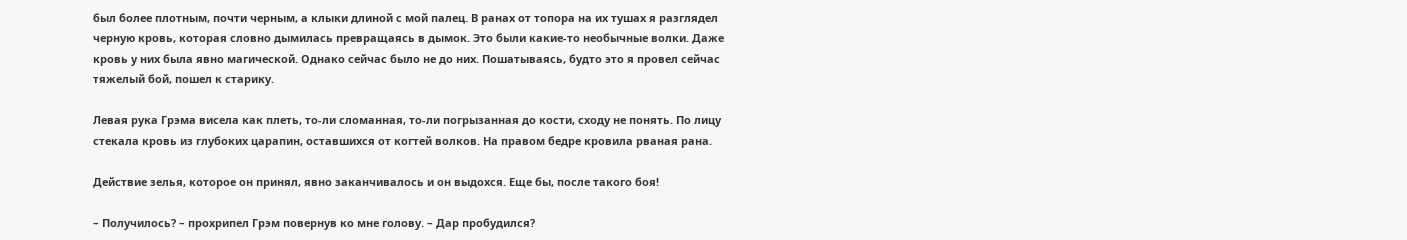был более плотным, почти черным, а клыки длиной с мой палец. В ранах от топора на их тушах я разглядел черную кровь, которая словно дымилась превращаясь в дымок. Это были какие-то необычные волки. Даже кровь у них была явно магической. Однако сейчас было не до них. Пошатываясь, будто это я провел сейчас тяжелый бой, пошел к старику.

Левая рука Грэма висела как плеть, то-ли сломанная, то-ли погрызанная до кости, сходу не понять. По лицу стекала кровь из глубоких царапин, оставшихся от когтей волков. На правом бедре кровила рваная рана.

Действие зелья, которое он принял, явно заканчивалось и он выдохся. Еще бы, после такого боя!

– Получилось? – прохрипел Грэм повернув ко мне голову. – Дар пробудился?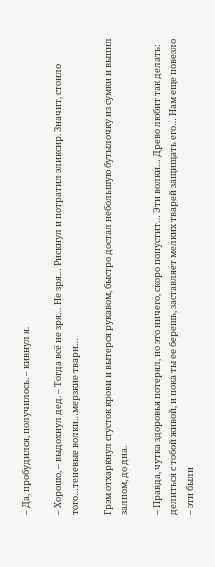– Да, пробудился, получилось. – кивнул я.

– Хорошо, – выдохнул дед. – Тогда всё не зря… Не зря… Рискнул и потратил эликсир. Значит, стоило того…теневые волки…мерзкие твари…

Грэм отхаркнул сгусток крови и вытерся рукавом, быстро достал небольшую бутылочку из сумки и выпил залпом, до дна.

– Правда, чутка здоровья потерял, но это ничего, скоро попустит… Эти волки… Древо любит так делать: делиться с тобой живой, и пока ты ее берешь, заставляет мелких тварей защищать его… Нам еще повезло – эти были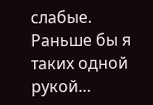слабые. Раньше бы я таких одной рукой…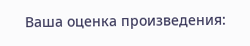Ваша оценка произведения: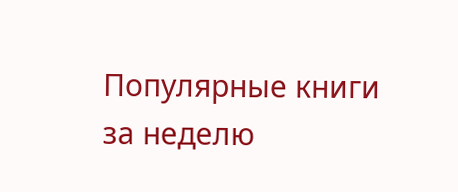Популярные книги за неделю